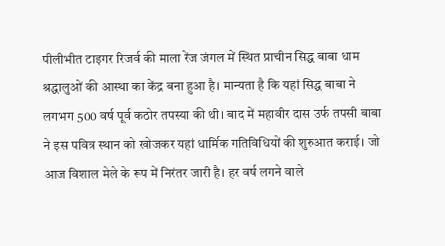पीलीभीत टाइगर रिजर्व की माला रेंज जंगल में स्थित प्राचीन सिद्ध बाबा धाम श्रद्धालुओं की आस्था का केंद्र बना हुआ है। मान्यता है कि यहां सिद्ध बाबा ने लगभग 500 वर्ष पूर्व कठोर तपस्या की थी। बाद में महावीर दास उर्फ तपसी बाबा ने इस पवित्र स्थान को खोजकर यहां धार्मिक गतिविधियों की शुरुआत कराई। जो आज विशाल मेले के रूप में निरंतर जारी है। हर वर्ष लगने वाले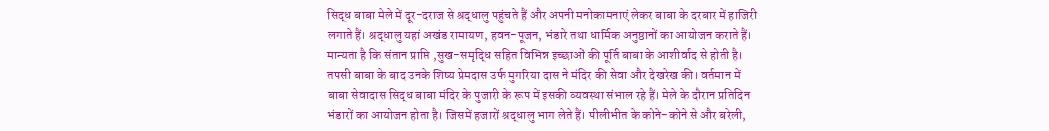सिद्ध बाबा मेले में दूर-दराज से श्रद्धालु पहुंचते हैं और अपनी मनोकामनाएं लेकर बाबा के दरबार में हाजिरी लगाते हैं। श्रद्धालु यहां अखंड रामायण, हवन-पूजन, भंडारे तथा धार्मिक अनुष्ठानों का आयोजन कराते हैं। मान्यता है कि संतान प्राप्ति ,सुख-समृद्धि सहित विभिन्न इच्छाओं की पूर्ति बाबा के आशीर्वाद से होती है। तपसी बाबा के बाद उनके शिष्य प्रेमदास उर्फ मुगरिया दास ने मंदिर की सेवा और देखरेख की। वर्तमान में बाबा सेवादास सिद्ध बाबा मंदिर के पुजारी के रूप में इसकी व्यवस्था संभाल रहे हैं। मेले के दौरान प्रतिदिन भंडारों का आयोजन होता है। जिसमें हजारों श्रद्धालु भाग लेते हैं। पीलीभीत के कोने-कोने से और बरेली,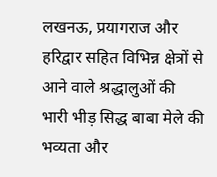लखनऊ, प्रयागराज और हरिद्वार सहित विभिन्न क्षेत्रों से आने वाले श्रद्धालुओं की भारी भीड़ सिद्ध बाबा मेले की भव्यता और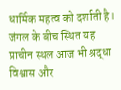धार्मिक महत्व को दर्शाती है। जंगल के बीच स्थित यह प्राचीन स्थल आज भी श्रद्धा विश्वास और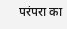परंपरा का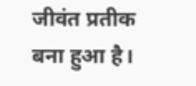जीवंत प्रतीक बना हुआ है।